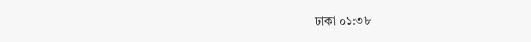ঢাকা ০১:৩৮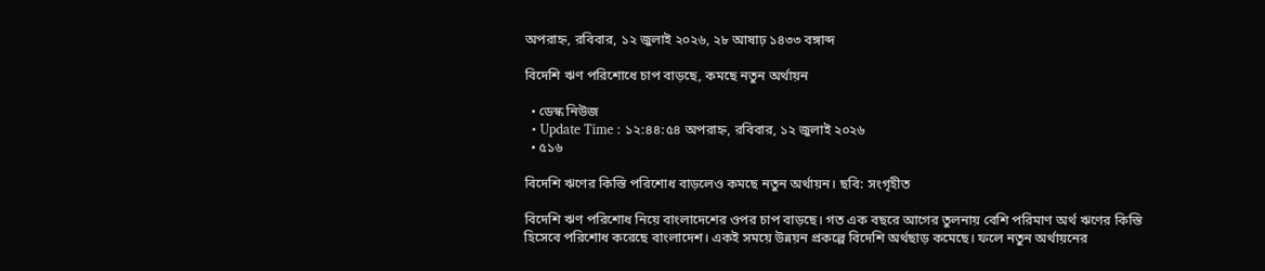অপরাহ্ন, রবিবার, ১২ জুলাই ২০২৬, ২৮ আষাঢ় ১৪৩৩ বঙ্গাব্দ

বিদেশি ঋণ পরিশোধে চাপ বাড়ছে, কমছে নতুন অর্থায়ন

  • ডেস্ক নিউজ
  • Update Time : ১২:৪৪:৫৪ অপরাহ্ন, রবিবার, ১২ জুলাই ২০২৬
  • ৫১৬

বিদেশি ঋণের কিস্তি পরিশোধ বাড়লেও কমছে নতুন অর্থায়ন। ছবি: সংগৃহীত

বিদেশি ঋণ পরিশোধ নিয়ে বাংলাদেশের ওপর চাপ বাড়ছে। গত এক বছরে আগের তুলনায় বেশি পরিমাণ অর্থ ঋণের কিস্তি হিসেবে পরিশোধ করেছে বাংলাদেশ। একই সময়ে উন্নয়ন প্রকল্পে বিদেশি অর্থছাড় কমেছে। ফলে নতুন অর্থায়নের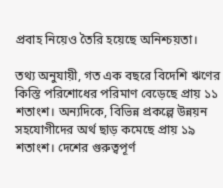প্রবাহ নিয়েও তৈরি হয়েছে অনিশ্চয়তা।

তথ্য অনুযায়ী, গত এক বছরে বিদেশি ঋণের কিস্তি পরিশোধের পরিমাণ বেড়েছে প্রায় ১১ শতাংশ। অন্যদিকে, বিভিন্ন প্রকল্পে উন্নয়ন সহযোগীদের অর্থ ছাড় কমেছে প্রায় ১৯ শতাংশ। দেশের গুরুত্বপূর্ণ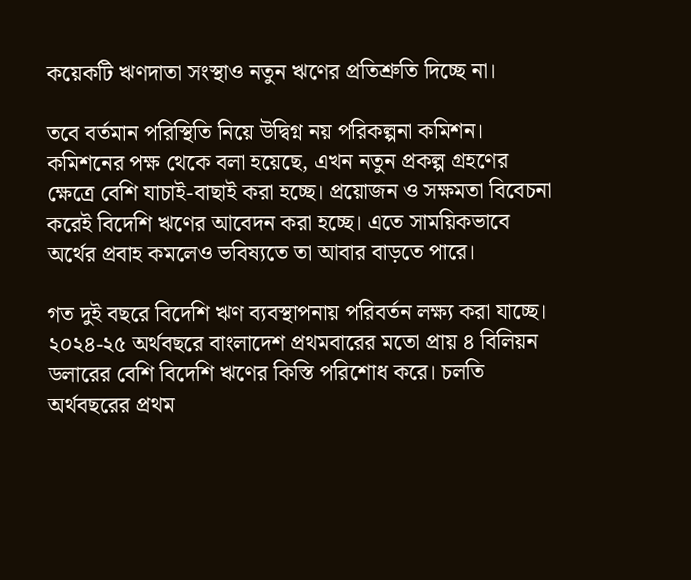কয়েকটি ঋণদাতা সংস্থাও নতুন ঋণের প্রতিশ্রুতি দিচ্ছে না।

তবে বর্তমান পরিস্থিতি নিয়ে উদ্বিগ্ন নয় পরিকল্পনা কমিশন। কমিশনের পক্ষ থেকে বলা হয়েছে, এখন নতুন প্রকল্প গ্রহণের ক্ষেত্রে বেশি যাচাই-বাছাই করা হচ্ছে। প্রয়োজন ও সক্ষমতা বিবেচনা করেই বিদেশি ঋণের আবেদন করা হচ্ছে। এতে সাময়িকভাবে অর্থের প্রবাহ কমলেও ভবিষ্যতে তা আবার বাড়তে পারে।

গত দুই বছরে বিদেশি ঋণ ব্যবস্থাপনায় পরিবর্তন লক্ষ্য করা যাচ্ছে। ২০২৪-২৫ অর্থবছরে বাংলাদেশ প্রথমবারের মতো প্রায় ৪ বিলিয়ন ডলারের বেশি বিদেশি ঋণের কিস্তি পরিশোধ করে। চলতি অর্থবছরের প্রথম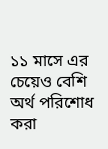১১ মাসে এর চেয়েও বেশি অর্থ পরিশোধ করা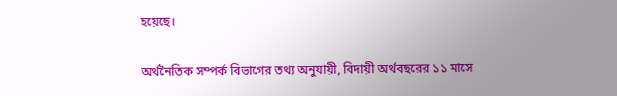হয়েছে।

অর্থনৈতিক সম্পর্ক বিভাগের তথ্য অনুযায়ী, বিদায়ী অর্থবছরের ১১ মাসে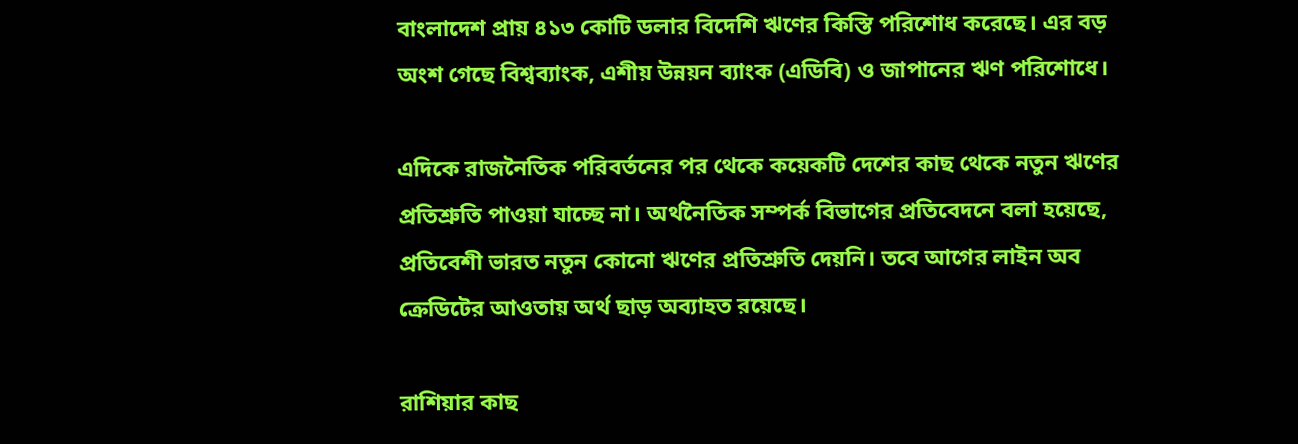বাংলাদেশ প্রায় ৪১৩ কোটি ডলার বিদেশি ঋণের কিস্তি পরিশোধ করেছে। এর বড় অংশ গেছে বিশ্বব্যাংক, এশীয় উন্নয়ন ব্যাংক (এডিবি) ও জাপানের ঋণ পরিশোধে।

এদিকে রাজনৈতিক পরিবর্তনের পর থেকে কয়েকটি দেশের কাছ থেকে নতুন ঋণের প্রতিশ্রুতি পাওয়া যাচ্ছে না। অর্থনৈতিক সম্পর্ক বিভাগের প্রতিবেদনে বলা হয়েছে, প্রতিবেশী ভারত নতুন কোনো ঋণের প্রতিশ্রুতি দেয়নি। তবে আগের লাইন অব ক্রেডিটের আওতায় অর্থ ছাড় অব্যাহত রয়েছে।

রাশিয়ার কাছ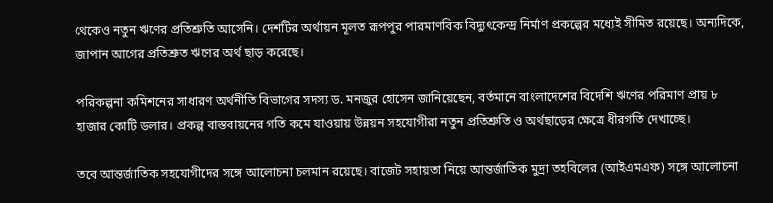থেকেও নতুন ঋণের প্রতিশ্রুতি আসেনি। দেশটির অর্থায়ন মূলত রূপপুর পারমাণবিক বিদ্যুৎকেন্দ্র নির্মাণ প্রকল্পের মধ্যেই সীমিত রয়েছে। অন্যদিকে, জাপান আগের প্রতিশ্রুত ঋণের অর্থ ছাড় করেছে।

পরিকল্পনা কমিশনের সাধারণ অর্থনীতি বিভাগের সদস্য ড. মনজুর হোসেন জানিয়েছেন, বর্তমানে বাংলাদেশের বিদেশি ঋণের পরিমাণ প্রায় ৮ হাজার কোটি ডলার। প্রকল্প বাস্তবায়নের গতি কমে যাওয়ায় উন্নয়ন সহযোগীরা নতুন প্রতিশ্রুতি ও অর্থছাড়ের ক্ষেত্রে ধীরগতি দেখাচ্ছে।

তবে আন্তর্জাতিক সহযোগীদের সঙ্গে আলোচনা চলমান রয়েছে। বাজেট সহায়তা নিয়ে আন্তর্জাতিক মুদ্রা তহবিলের (আইএমএফ) সঙ্গে আলোচনা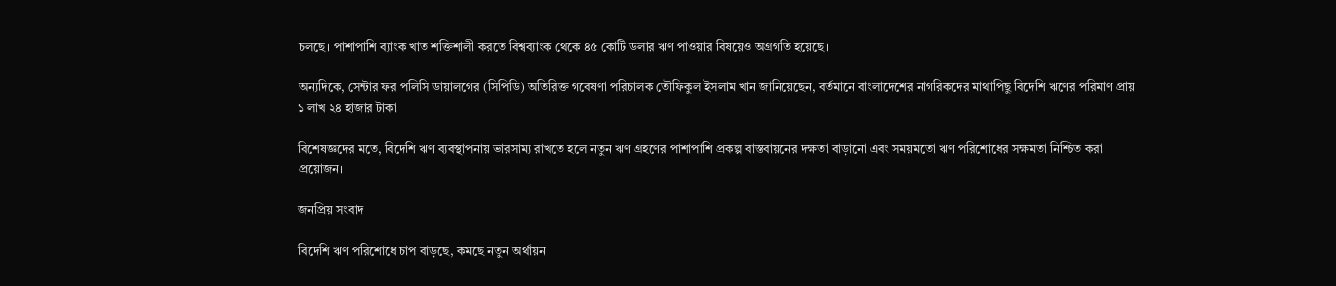চলছে। পাশাপাশি ব্যাংক খাত শক্তিশালী করতে বিশ্বব্যাংক থেকে ৪৫ কোটি ডলার ঋণ পাওয়ার বিষয়েও অগ্রগতি হয়েছে।

অন্যদিকে, সেন্টার ফর পলিসি ডায়ালগের (সিপিডি) অতিরিক্ত গবেষণা পরিচালক তৌফিকুল ইসলাম খান জানিয়েছেন, বর্তমানে বাংলাদেশের নাগরিকদের মাথাপিছু বিদেশি ঋণের পরিমাণ প্রায় ১ লাখ ২৪ হাজার টাকা

বিশেষজ্ঞদের মতে, বিদেশি ঋণ ব্যবস্থাপনায় ভারসাম্য রাখতে হলে নতুন ঋণ গ্রহণের পাশাপাশি প্রকল্প বাস্তবায়নের দক্ষতা বাড়ানো এবং সময়মতো ঋণ পরিশোধের সক্ষমতা নিশ্চিত করা প্রয়োজন।

জনপ্রিয় সংবাদ

বিদেশি ঋণ পরিশোধে চাপ বাড়ছে, কমছে নতুন অর্থায়ন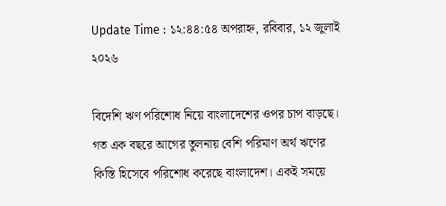Update Time : ১২:৪৪:৫৪ অপরাহ্ন, রবিবার, ১২ জুলাই ২০২৬

বিদেশি ঋণ পরিশোধ নিয়ে বাংলাদেশের ওপর চাপ বাড়ছে। গত এক বছরে আগের তুলনায় বেশি পরিমাণ অর্থ ঋণের কিস্তি হিসেবে পরিশোধ করেছে বাংলাদেশ। একই সময়ে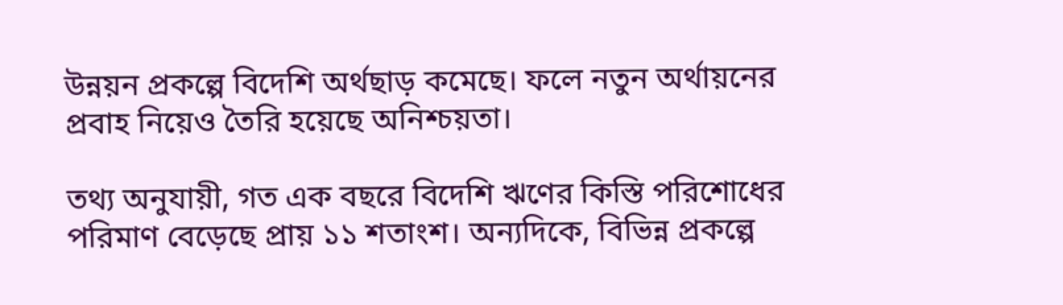উন্নয়ন প্রকল্পে বিদেশি অর্থছাড় কমেছে। ফলে নতুন অর্থায়নের প্রবাহ নিয়েও তৈরি হয়েছে অনিশ্চয়তা।

তথ্য অনুযায়ী, গত এক বছরে বিদেশি ঋণের কিস্তি পরিশোধের পরিমাণ বেড়েছে প্রায় ১১ শতাংশ। অন্যদিকে, বিভিন্ন প্রকল্পে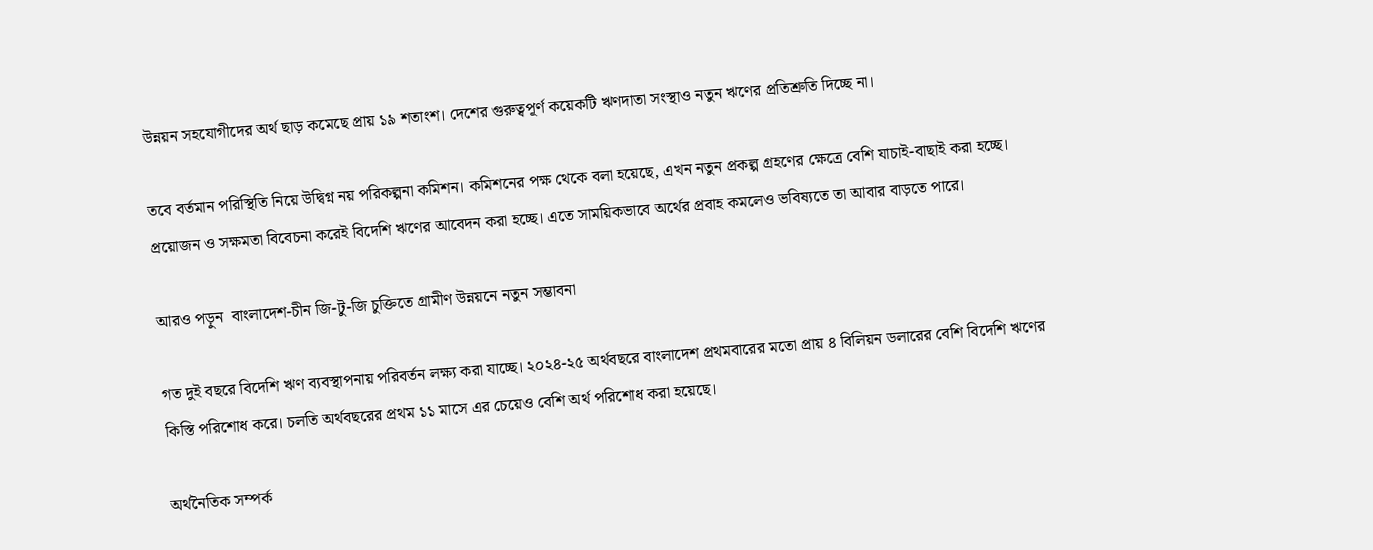উন্নয়ন সহযোগীদের অর্থ ছাড় কমেছে প্রায় ১৯ শতাংশ। দেশের গুরুত্বপূর্ণ কয়েকটি ঋণদাতা সংস্থাও নতুন ঋণের প্রতিশ্রুতি দিচ্ছে না।

তবে বর্তমান পরিস্থিতি নিয়ে উদ্বিগ্ন নয় পরিকল্পনা কমিশন। কমিশনের পক্ষ থেকে বলা হয়েছে, এখন নতুন প্রকল্প গ্রহণের ক্ষেত্রে বেশি যাচাই-বাছাই করা হচ্ছে। প্রয়োজন ও সক্ষমতা বিবেচনা করেই বিদেশি ঋণের আবেদন করা হচ্ছে। এতে সাময়িকভাবে অর্থের প্রবাহ কমলেও ভবিষ্যতে তা আবার বাড়তে পারে।

আরও পড়ুন  বাংলাদেশ-চীন জি-টু-জি চুক্তিতে গ্রামীণ উন্নয়নে নতুন সম্ভাবনা

গত দুই বছরে বিদেশি ঋণ ব্যবস্থাপনায় পরিবর্তন লক্ষ্য করা যাচ্ছে। ২০২৪-২৫ অর্থবছরে বাংলাদেশ প্রথমবারের মতো প্রায় ৪ বিলিয়ন ডলারের বেশি বিদেশি ঋণের কিস্তি পরিশোধ করে। চলতি অর্থবছরের প্রথম ১১ মাসে এর চেয়েও বেশি অর্থ পরিশোধ করা হয়েছে।

অর্থনৈতিক সম্পর্ক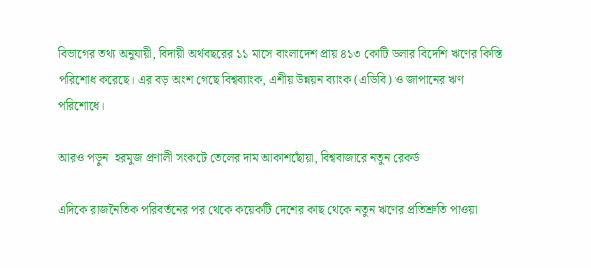বিভাগের তথ্য অনুযায়ী, বিদায়ী অর্থবছরের ১১ মাসে বাংলাদেশ প্রায় ৪১৩ কোটি ডলার বিদেশি ঋণের কিস্তি পরিশোধ করেছে। এর বড় অংশ গেছে বিশ্বব্যাংক, এশীয় উন্নয়ন ব্যাংক (এডিবি) ও জাপানের ঋণ পরিশোধে।

আরও পড়ুন  হরমুজ প্রণালী সংকটে তেলের দাম আকাশছোঁয়া, বিশ্ববাজারে নতুন রেকর্ড

এদিকে রাজনৈতিক পরিবর্তনের পর থেকে কয়েকটি দেশের কাছ থেকে নতুন ঋণের প্রতিশ্রুতি পাওয়া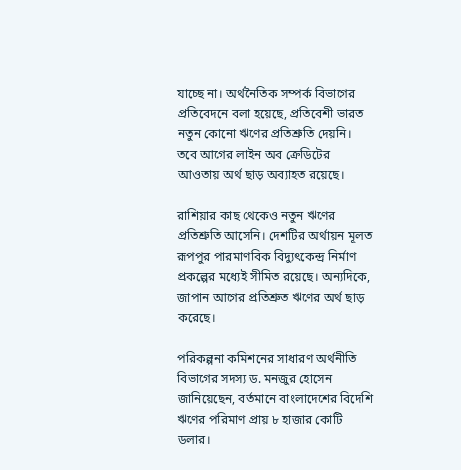যাচ্ছে না। অর্থনৈতিক সম্পর্ক বিভাগের প্রতিবেদনে বলা হয়েছে, প্রতিবেশী ভারত নতুন কোনো ঋণের প্রতিশ্রুতি দেয়নি। তবে আগের লাইন অব ক্রেডিটের আওতায় অর্থ ছাড় অব্যাহত রয়েছে।

রাশিয়ার কাছ থেকেও নতুন ঋণের প্রতিশ্রুতি আসেনি। দেশটির অর্থায়ন মূলত রূপপুর পারমাণবিক বিদ্যুৎকেন্দ্র নির্মাণ প্রকল্পের মধ্যেই সীমিত রয়েছে। অন্যদিকে, জাপান আগের প্রতিশ্রুত ঋণের অর্থ ছাড় করেছে।

পরিকল্পনা কমিশনের সাধারণ অর্থনীতি বিভাগের সদস্য ড. মনজুর হোসেন জানিয়েছেন, বর্তমানে বাংলাদেশের বিদেশি ঋণের পরিমাণ প্রায় ৮ হাজার কোটি ডলার।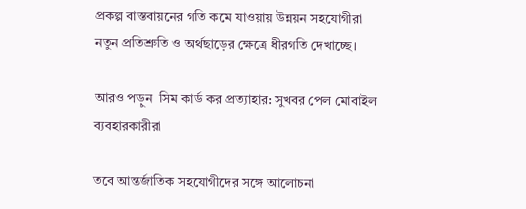প্রকল্প বাস্তবায়নের গতি কমে যাওয়ায় উন্নয়ন সহযোগীরা নতুন প্রতিশ্রুতি ও অর্থছাড়ের ক্ষেত্রে ধীরগতি দেখাচ্ছে।

আরও পড়ুন  সিম কার্ড কর প্রত্যাহার: সুখবর পেল মোবাইল ব্যবহারকারীরা

তবে আন্তর্জাতিক সহযোগীদের সঙ্গে আলোচনা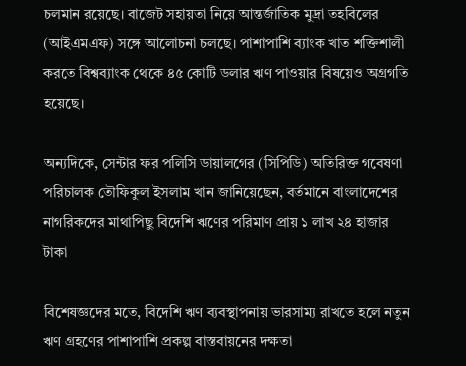চলমান রয়েছে। বাজেট সহায়তা নিয়ে আন্তর্জাতিক মুদ্রা তহবিলের (আইএমএফ) সঙ্গে আলোচনা চলছে। পাশাপাশি ব্যাংক খাত শক্তিশালী করতে বিশ্বব্যাংক থেকে ৪৫ কোটি ডলার ঋণ পাওয়ার বিষয়েও অগ্রগতি হয়েছে।

অন্যদিকে, সেন্টার ফর পলিসি ডায়ালগের (সিপিডি) অতিরিক্ত গবেষণা পরিচালক তৌফিকুল ইসলাম খান জানিয়েছেন, বর্তমানে বাংলাদেশের নাগরিকদের মাথাপিছু বিদেশি ঋণের পরিমাণ প্রায় ১ লাখ ২৪ হাজার টাকা

বিশেষজ্ঞদের মতে, বিদেশি ঋণ ব্যবস্থাপনায় ভারসাম্য রাখতে হলে নতুন ঋণ গ্রহণের পাশাপাশি প্রকল্প বাস্তবায়নের দক্ষতা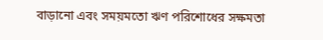বাড়ানো এবং সময়মতো ঋণ পরিশোধের সক্ষমতা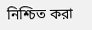নিশ্চিত করা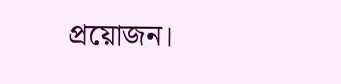প্রয়োজন।